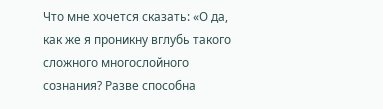Что мне хочется сказать: «О да, как же я проникну вглубь такого сложного многослойного сознания? Разве способна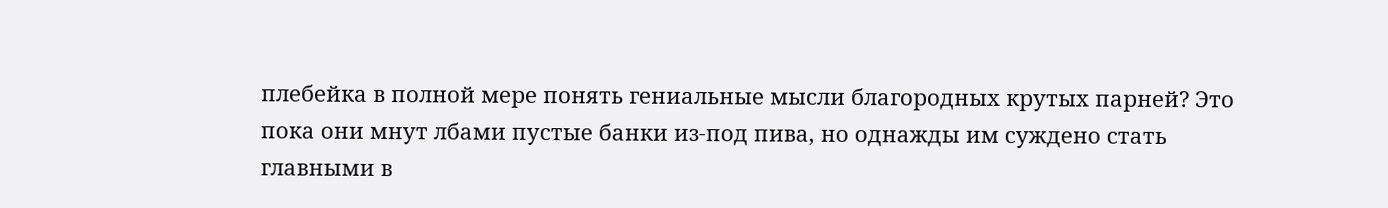плебейка в полной мере понять гениальные мысли благородных крутых парней? Это пока они мнут лбами пустые банки из-под пива, но однажды им суждено стать главными в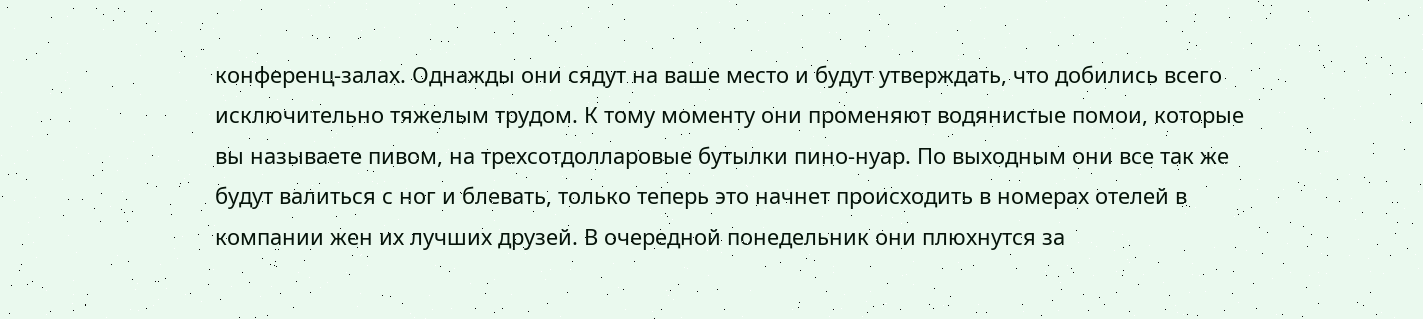конференц-залах. Однажды они сядут на ваше место и будут утверждать, что добились всего исключительно тяжелым трудом. К тому моменту они променяют водянистые помои, которые вы называете пивом, на трехсотдолларовые бутылки пино-нуар. По выходным они все так же будут валиться с ног и блевать, только теперь это начнет происходить в номерах отелей в компании жен их лучших друзей. В очередной понедельник они плюхнутся за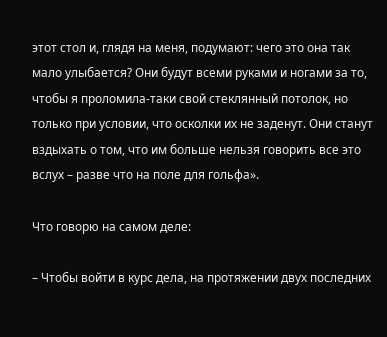этот стол и, глядя на меня, подумают: чего это она так мало улыбается? Они будут всеми руками и ногами за то, чтобы я проломила-таки свой стеклянный потолок, но только при условии, что осколки их не заденут. Они станут вздыхать о том, что им больше нельзя говорить все это вслух – разве что на поле для гольфа».

Что говорю на самом деле:

– Чтобы войти в курс дела, на протяжении двух последних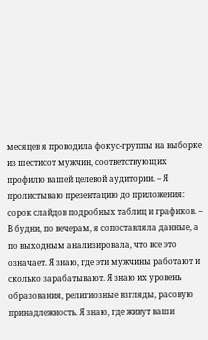месяцев я проводила фокус-группы на выборке из шестисот мужчин, соответствующих профилю вашей целевой аудитории. – Я пролистываю презентацию до приложения: сорок слайдов подробных таблиц и графиков. – В будни, по вечерам, я сопоставляла данные, а по выходным анализировала, что все это означает. Я знаю, где эти мужчины работают и сколько зарабатывают. Я знаю их уровень образования, религиозные взгляды, расовую принадлежность. Я знаю, где живут ваши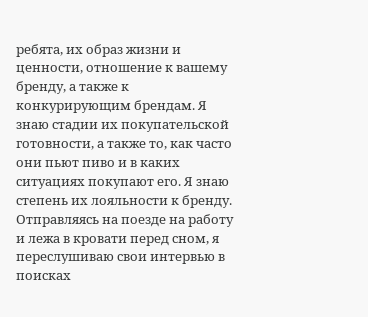ребята, их образ жизни и ценности, отношение к вашему бренду, а также к конкурирующим брендам. Я знаю стадии их покупательской готовности, а также то, как часто они пьют пиво и в каких ситуациях покупают его. Я знаю степень их лояльности к бренду. Отправляясь на поезде на работу и лежа в кровати перед сном, я переслушиваю свои интервью в поисках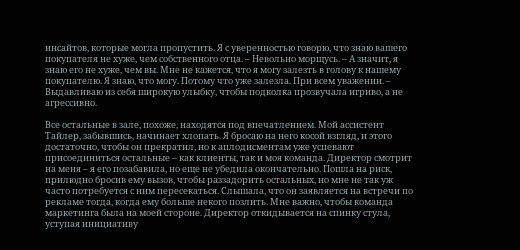инсайтов, которые могла пропустить. Я с уверенностью говорю, что знаю вашего покупателя не хуже, чем собственного отца. – Невольно морщусь. – А значит, я знаю его не хуже, чем вы. Мне не кажется, что я могу залезть в голову к нашему покупателю. Я знаю, что могу. Потому что уже залезла. При всем уважении. – Выдавливаю из себя широкую улыбку, чтобы подколка прозвучала игриво, а не агрессивно.

Все остальные в зале, похоже, находятся под впечатлением. Мой ассистент Тайлер, забывшись, начинает хлопать. Я бросаю на него косой взгляд, и этого достаточно, чтобы он прекратил, но к аплодисментам уже успевают присоединиться остальные – как клиенты, так и моя команда. Директор смотрит на меня – я его позабавила, но еще не убедила окончательно. Пошла на риск, прилюдно бросив ему вызов, чтобы раззадорить остальных, но мне не так уж часто потребуется с ним пересекаться. Слышала, что он заявляется на встречи по рекламе тогда, когда ему больше некого позлить. Мне важно, чтобы команда маркетинга была на моей стороне. Директор откидывается на спинку стула, уступая инициативу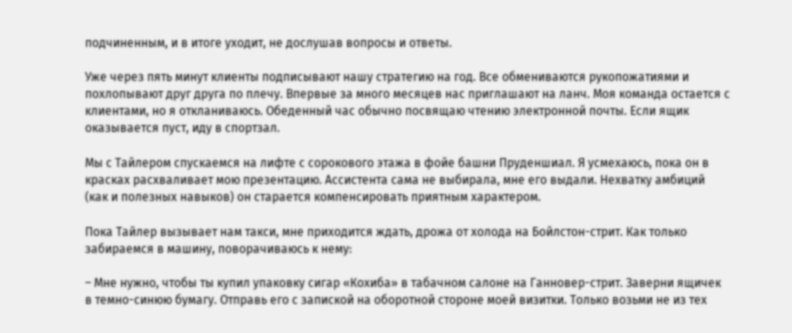подчиненным, и в итоге уходит, не дослушав вопросы и ответы.

Уже через пять минут клиенты подписывают нашу стратегию на год. Все обмениваются рукопожатиями и похлопывают друг друга по плечу. Впервые за много месяцев нас приглашают на ланч. Моя команда остается с клиентами, но я откланиваюсь. Обеденный час обычно посвящаю чтению электронной почты. Если ящик оказывается пуст, иду в спортзал.

Мы с Тайлером спускаемся на лифте с сорокового этажа в фойе башни Пруденшиал. Я усмехаюсь, пока он в красках расхваливает мою презентацию. Ассистента сама не выбирала, мне его выдали. Нехватку амбиций (как и полезных навыков) он старается компенсировать приятным характером.

Пока Тайлер вызывает нам такси, мне приходится ждать, дрожа от холода на Бойлстон-стрит. Как только забираемся в машину, поворачиваюсь к нему:

– Мне нужно, чтобы ты купил упаковку сигар «Кохиба» в табачном салоне на Ганновер-стрит. Заверни ящичек в темно-синюю бумагу. Отправь его с запиской на оборотной стороне моей визитки. Только возьми не из тех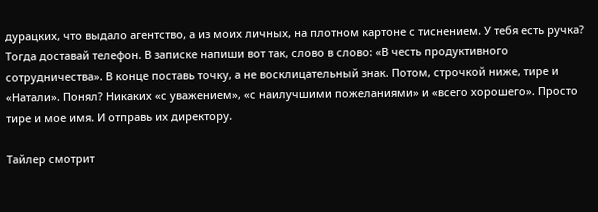дурацких, что выдало агентство, а из моих личных, на плотном картоне с тиснением. У тебя есть ручка? Тогда доставай телефон. В записке напиши вот так, слово в слово: «В честь продуктивного сотрудничества». В конце поставь точку, а не восклицательный знак. Потом, строчкой ниже, тире и «Натали». Понял? Никаких «с уважением», «с наилучшими пожеланиями» и «всего хорошего». Просто тире и мое имя. И отправь их директору.

Тайлер смотрит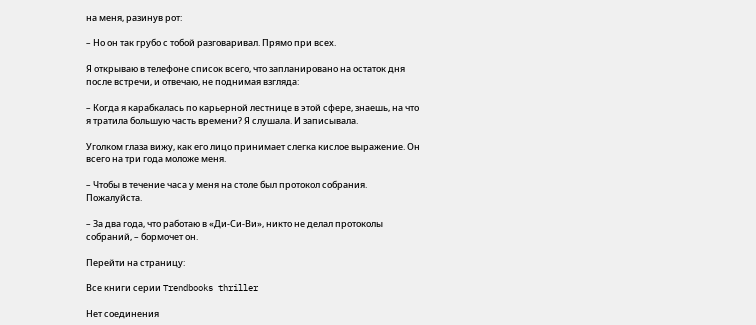на меня, разинув рот:

– Но он так грубо с тобой разговаривал. Прямо при всех.

Я открываю в телефоне список всего, что запланировано на остаток дня после встречи, и отвечаю, не поднимая взгляда:

– Когда я карабкалась по карьерной лестнице в этой сфере, знаешь, на что я тратила большую часть времени? Я слушала. И записывала.

Уголком глаза вижу, как его лицо принимает слегка кислое выражение. Он всего на три года моложе меня.

– Чтобы в течение часа у меня на столе был протокол собрания. Пожалуйста.

– За два года, что работаю в «Ди-Си-Ви», никто не делал протоколы собраний, – бормочет он.

Перейти на страницу:

Все книги серии Trendbooks thriller

Нет соединения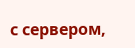с сервером,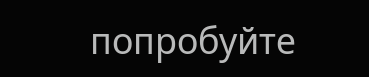попробуйте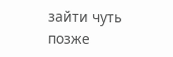зайти чуть позже